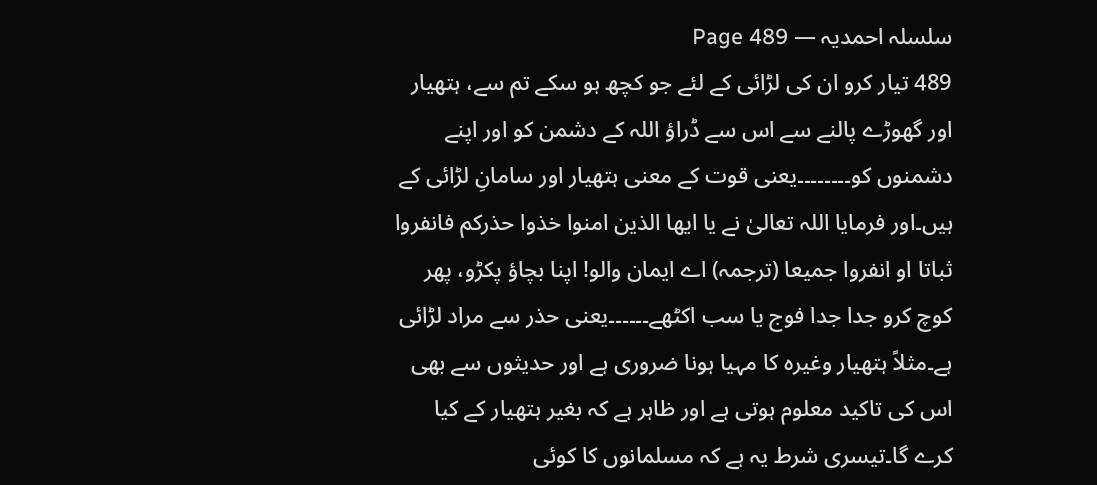سلسلہ احمدیہ — Page 489
489 تیار کرو ان کی لڑائی کے لئے جو کچھ ہو سکے تم سے، ہتھیار اور گھوڑے پالنے سے اس سے ڈراؤ اللہ کے دشمن کو اور اپنے دشمنوں کو۔۔۔۔۔۔۔۔یعنی قوت کے معنی ہتھیار اور سامانِ لڑائی کے ہیں۔اور فرمایا اللہ تعالیٰ نے يا ايها الذين امنوا خذوا حذركم فانفروا ثباتا او انفروا جميعا (ترجمہ) اے ایمان والو! اپنا بچاؤ پکڑو، پھر کوچ کرو جدا جدا فوج یا سب اکٹھے۔۔۔۔۔۔یعنی حذر سے مراد لڑائی ہے۔مثلاً ہتھیار وغیرہ کا مہیا ہونا ضروری ہے اور حدیثوں سے بھی اس کی تاکید معلوم ہوتی ہے اور ظاہر ہے کہ بغیر ہتھیار کے کیا کرے گا۔تیسری شرط یہ ہے کہ مسلمانوں کا کوئی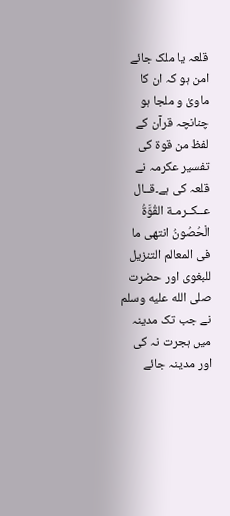قلعہ یا ملک جائے امن ہو کہ ان کا ماویٰ و ملجا ہو چنانچہ قرآن کے لفظ من قوة کی تفسیر عکرمہ نے قلعہ کی ہے۔قــال عــکــرمـة القُوَّةُ الْحُصُونُ انتهى ما فى المعالم التنزيل للبغوی اور حضرت صلى الله عليه وسلم نے جب تک مدینہ میں ہجرت نہ کی اور مدینہ جائے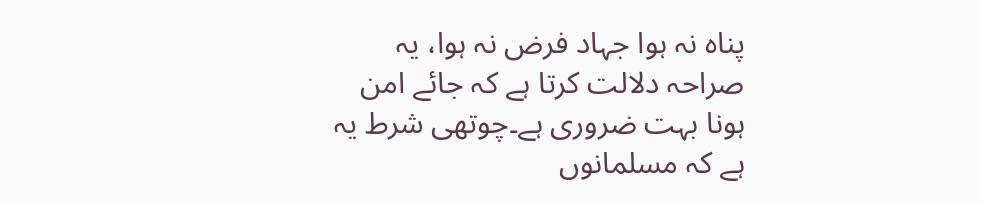پناہ نہ ہوا جہاد فرض نہ ہوا، یہ صراحہ دلالت کرتا ہے کہ جائے امن ہونا بہت ضروری ہے۔چوتھی شرط یہ ہے کہ مسلمانوں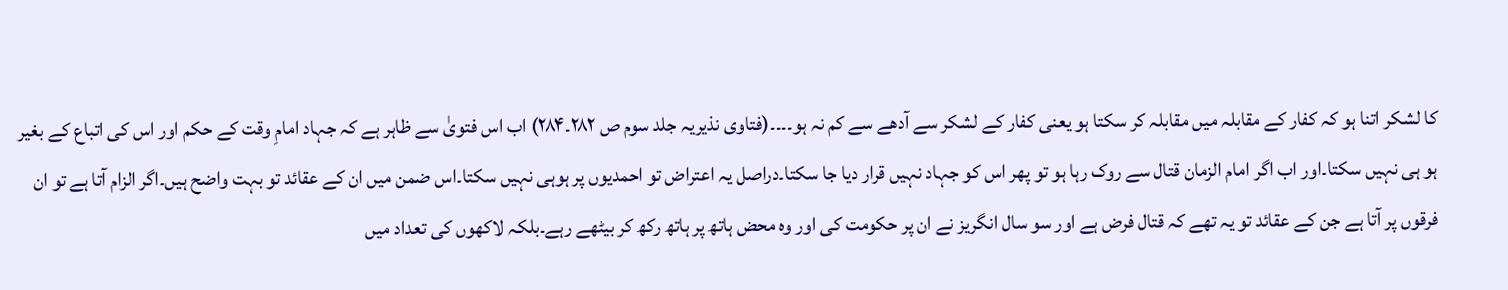کا لشکر اتنا ہو کہ کفار کے مقابلہ میں مقابلہ کر سکتا ہو یعنی کفار کے لشکر سے آدھے سے کم نہ ہو۔۔۔۔(فتاوی نذیریہ جلد سوم ص ۲۸۲۔۲۸۴) اب اس فتویٰ سے ظاہر ہے کہ جہاد امامِ وقت کے حکم اور اس کی اتباع کے بغیر ہو ہی نہیں سکتا۔اور اب اگر امام الزمان قتال سے روک رہا ہو تو پھر اس کو جہاد نہیں قرار دیا جا سکتا۔دراصل یہ اعتراض تو احمدیوں پر ہوہی نہیں سکتا۔اس ضمن میں ان کے عقائد تو بہت واضح ہیں۔اگر الزام آتا ہے تو ان فرقوں پر آتا ہے جن کے عقائد تو یہ تھے کہ قتال فرض ہے اور سو سال انگریز نے ان پر حکومت کی اور وہ محض ہاتھ پر ہاتھ رکھ کر بیٹھے رہے۔بلکہ لاکھوں کی تعداد میں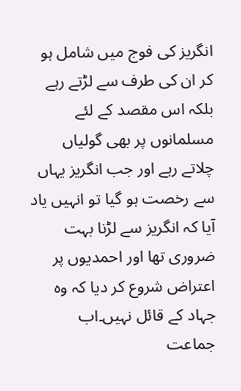انگریز کی فوج میں شامل ہو کر ان کی طرف سے لڑتے رہے بلکہ اس مقصد کے لئے مسلمانوں پر بھی گولیاں چلاتے رہے اور جب انگریز یہاں سے رخصت ہو گیا تو انہیں یاد آیا کہ انگریز سے لڑنا بہت ضروری تھا اور احمدیوں پر اعتراض شروع کر دیا کہ وہ جہاد کے قائل نہیں۔اب جماعت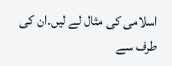اسلامی کی مثال لے لیں۔ان کی طرف سے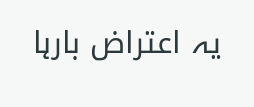یہ اعتراض بارہا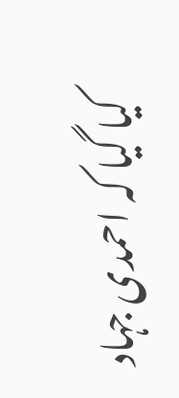کیا گیا کہ احمدی جہاد